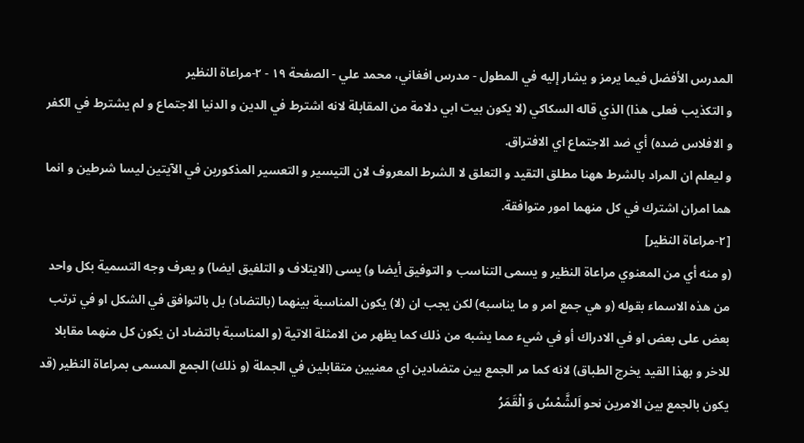المدرس الأفضل فيما يرمز و يشار إليه في المطول - مدرس افغاني، محمد علي - الصفحة ١٩ - ٢-مراعاة النظير
و التكذيب فعلى هذا) الذي قاله السكاكي (لا يكون بيت ابي دلامة من المقابلة لانه اشترط في الدين و الدنيا الاجتماع و لم يشترط في الكفر و الافلاس ضده) أي ضد الاجتماع اي الافتراق.
و ليعلم ان المراد بالشرط ههنا مطلق التقيد و التعلق لا الشرط المعروف لان التيسير و التعسير المذكورين في الآيتين ليسا شرطين و انما هما امران اشترك في كل منهما امور متوافقة.
[٢-مراعاة النظير]
(و منه أي من المعنوي مراعاة النظير و يسمى التناسب و التوفيق أيضا و) يسى (الايتلاف و التلفيق ايضا) و يعرف وجه التسمية بكل واحد من هذه الاسماء بقوله (و هي جمع امر و ما يناسبه) لكن يجب ان (لا) يكون المناسبة بينهما (بالتضاد) بل بالتوافق في الشكل او في ترتب بعض على بعض او في الادراك أو في شيء مما يشبه من ذلك كما يظهر من الامثلة الاتية (و المناسبة بالتضاد ان يكون كل منهما مقابلا للاخر و بهذا القيد يخرج الطباق) لانه كما مر الجمع بين متضادين اي معنيين متقابلين في الجملة (و ذلك) الجمع المسمى بمراعاة النظير (قد يكون بالجمع بين الامرين نحو اَلشَّمْسُ وَ الْقَمَرُ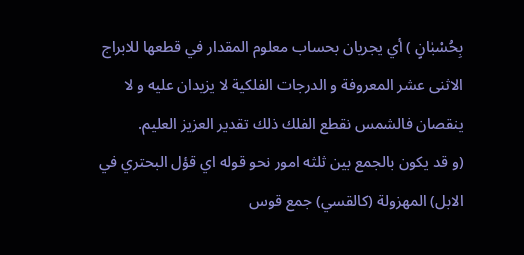بِحُسْبٰانٍ ) أي يجريان بحساب معلوم المقدار في قطعها للابراج الاثنى عشر المعروفة و الدرجات الفلكية لا يزيدان عليه و لا ينقصان فالشمس نقطع الفلك ذلك تقدير العزيز العليم.
(و قد يكون بالجمع بين ثلثه امور نحو قوله اي قؤل البحتري في الابل) المهزولة (كالقسي) جمع قوس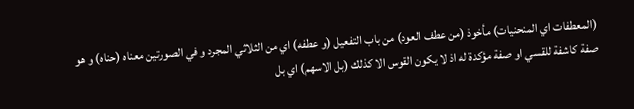(المعطفات اي المنحنيات) مأخوذ (من عطف العود) من باب التفعيل (و عطفه) اي من الثلاثي المجرد و في الصورتين معناه (حناه) و هو صفة كاشفة للقسي او صفة مؤكدة له اذ لا يكون القوس الا كذلك (بل الاسهم) اي بل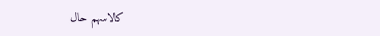كالاسهم حال